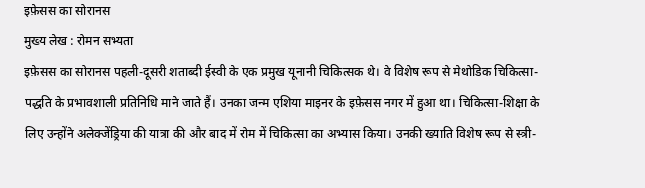इफ़ेसस का सोरानस
मुख्य लेख : रोमन सभ्यता
इफ़ेसस का सोरानस पहली-दूसरी शताब्दी ईस्वी के एक प्रमुख यूनानी चिकित्सक थे। वे विशेष रूप से मेथोडिक चिकित्सा-पद्धति के प्रभावशाली प्रतिनिधि माने जाते हैं। उनका जन्म एशिया माइनर के इफ़ेसस नगर में हुआ था। चिकित्सा-शिक्षा के लिए उन्होंने अलेक्जेंड्रिया की यात्रा की और बाद में रोम में चिकित्सा का अभ्यास किया। उनकी ख्याति विशेष रूप से स्त्री-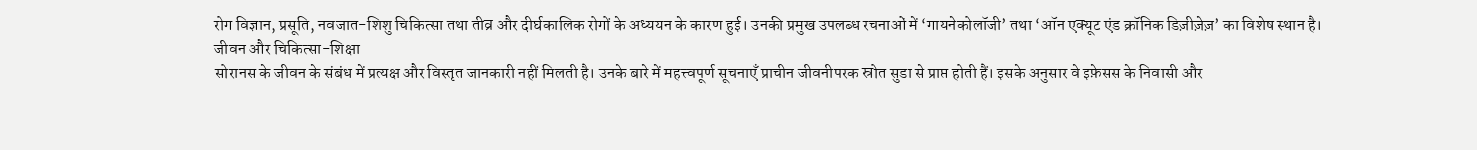रोग विज्ञान, प्रसूति, नवजात-शिशु चिकित्सा तथा तीव्र और दीर्घकालिक रोगों के अध्ययन के कारण हुई। उनकी प्रमुख उपलब्ध रचनाओं में ‘गायनेकोलॉजी’ तथा ‘ऑन एक्यूट एंड क्रॉनिक डिज़ीज़ेज़’ का विशेष स्थान है।
जीवन और चिकित्सा-शिक्षा
सोरानस के जीवन के संबंध में प्रत्यक्ष और विस्तृत जानकारी नहीं मिलती है। उनके बारे में महत्त्वपूर्ण सूचनाएँ प्राचीन जीवनीपरक स्रोत सुडा से प्राप्त होती हैं। इसके अनुसार वे इफ़ेसस के निवासी और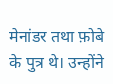मेनांडर तथा फ़ोबे के पुत्र थे। उन्होंने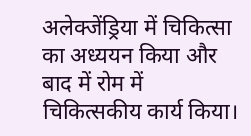अलेक्जेंड्रिया में चिकित्सा का अध्ययन किया और बाद में रोम में चिकित्सकीय कार्य किया।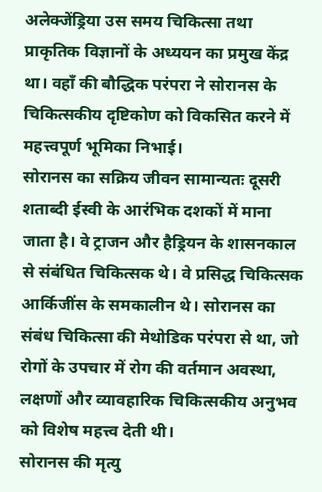अलेक्जेंड्रिया उस समय चिकित्सा तथा प्राकृतिक विज्ञानों के अध्ययन का प्रमुख केंद्र था। वहाँ की बौद्धिक परंपरा ने सोरानस के चिकित्सकीय दृष्टिकोण को विकसित करने में महत्त्वपूर्ण भूमिका निभाई।
सोरानस का सक्रिय जीवन सामान्यतः दूसरी शताब्दी ईस्वी के आरंभिक दशकों में माना जाता है। वे ट्राजन और हैड्रियन के शासनकाल से संबंधित चिकित्सक थे। वे प्रसिद्ध चिकित्सक आर्किजींस के समकालीन थे। सोरानस का संबंध चिकित्सा की मेथोडिक परंपरा से था, जो रोगों के उपचार में रोग की वर्तमान अवस्था, लक्षणों और व्यावहारिक चिकित्सकीय अनुभव को विशेष महत्त्व देती थी।
सोरानस की मृत्यु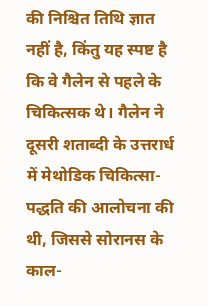की निश्चित तिथि ज्ञात नहीं है, किंतु यह स्पष्ट है कि वे गैलेन से पहले के चिकित्सक थे। गैलेन ने दूसरी शताब्दी के उत्तरार्ध में मेथोडिक चिकित्सा-पद्धति की आलोचना की थी, जिससे सोरानस के काल-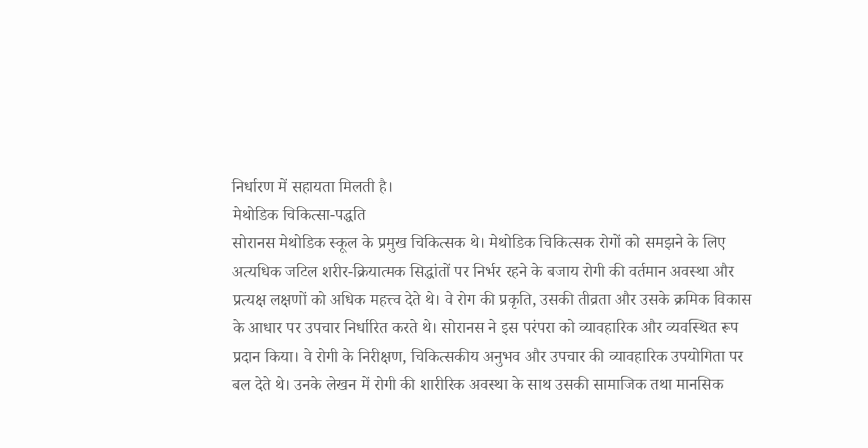निर्धारण में सहायता मिलती है।
मेथोडिक चिकित्सा-पद्धति
सोरानस मेथोडिक स्कूल के प्रमुख चिकित्सक थे। मेथोडिक चिकित्सक रोगों को समझने के लिए अत्यधिक जटिल शरीर-क्रियात्मक सिद्धांतों पर निर्भर रहने के बजाय रोगी की वर्तमान अवस्था और प्रत्यक्ष लक्षणों को अधिक महत्त्व देते थे। वे रोग की प्रकृति, उसकी तीव्रता और उसके क्रमिक विकास के आधार पर उपचार निर्धारित करते थे। सोरानस ने इस परंपरा को व्यावहारिक और व्यवस्थित रूप प्रदान किया। वे रोगी के निरीक्षण, चिकित्सकीय अनुभव और उपचार की व्यावहारिक उपयोगिता पर बल देते थे। उनके लेखन में रोगी की शारीरिक अवस्था के साथ उसकी सामाजिक तथा मानसिक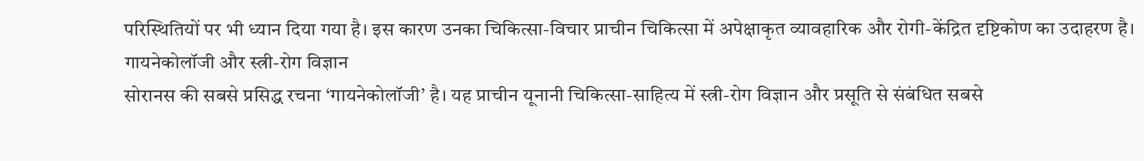परिस्थितियों पर भी ध्यान दिया गया है। इस कारण उनका चिकित्सा-विचार प्राचीन चिकित्सा में अपेक्षाकृत व्यावहारिक और रोगी-केंद्रित दृष्टिकोण का उदाहरण है।
गायनेकोलॉजी और स्त्री-रोग विज्ञान
सोरानस की सबसे प्रसिद्ध रचना ‘गायनेकोलॉजी’ है। यह प्राचीन यूनानी चिकित्सा-साहित्य में स्त्री-रोग विज्ञान और प्रसूति से संबंधित सबसे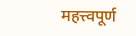महत्त्वपूर्ण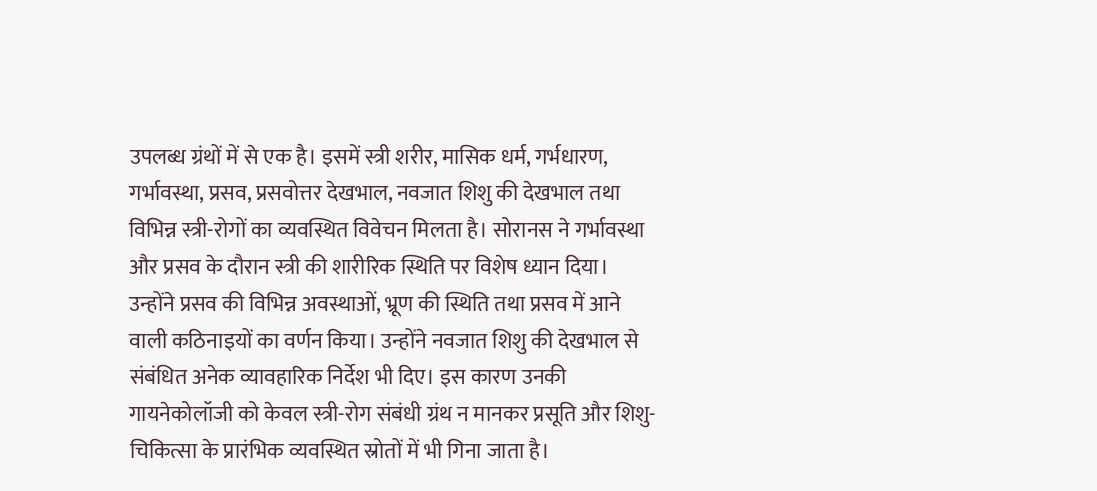उपलब्ध ग्रंथों में से एक है। इसमें स्त्री शरीर, मासिक धर्म, गर्भधारण, गर्भावस्था, प्रसव, प्रसवोत्तर देखभाल, नवजात शिशु की देखभाल तथा विभिन्न स्त्री-रोगों का व्यवस्थित विवेचन मिलता है। सोरानस ने गर्भावस्था और प्रसव के दौरान स्त्री की शारीरिक स्थिति पर विशेष ध्यान दिया। उन्होंने प्रसव की विभिन्न अवस्थाओं, भ्रूण की स्थिति तथा प्रसव में आने वाली कठिनाइयों का वर्णन किया। उन्होंने नवजात शिशु की देखभाल से संबंधित अनेक व्यावहारिक निर्देश भी दिए। इस कारण उनकी गायनेकोलॉजी को केवल स्त्री-रोग संबंधी ग्रंथ न मानकर प्रसूति और शिशु-चिकित्सा के प्रारंभिक व्यवस्थित स्रोतों में भी गिना जाता है।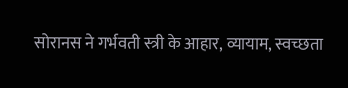सोरानस ने गर्भवती स्त्री के आहार, व्यायाम, स्वच्छता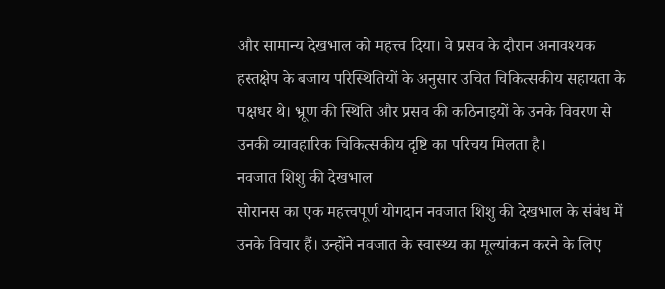और सामान्य देखभाल को महत्त्व दिया। वे प्रसव के दौरान अनावश्यक हस्तक्षेप के बजाय परिस्थितियों के अनुसार उचित चिकित्सकीय सहायता के पक्षधर थे। भ्रूण की स्थिति और प्रसव की कठिनाइयों के उनके विवरण से उनकी व्यावहारिक चिकित्सकीय दृष्टि का परिचय मिलता है।
नवजात शिशु की देखभाल
सोरानस का एक महत्त्वपूर्ण योगदान नवजात शिशु की देखभाल के संबंध में उनके विचार हैं। उन्होंने नवजात के स्वास्थ्य का मूल्यांकन करने के लिए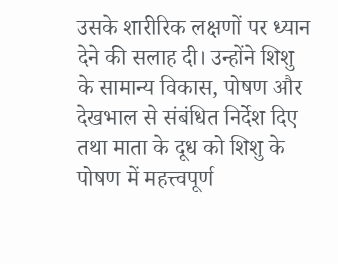उसके शारीरिक लक्षणों पर ध्यान देने की सलाह दी। उन्होंने शिशु के सामान्य विकास, पोषण और देखभाल से संबंधित निर्देश दिए तथा माता के दूध को शिशु के पोषण में महत्त्वपूर्ण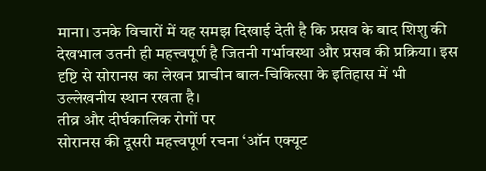माना। उनके विचारों में यह समझ दिखाई देती है कि प्रसव के बाद शिशु की देखभाल उतनी ही महत्त्वपूर्ण है जितनी गर्भावस्था और प्रसव की प्रक्रिया। इस दृष्टि से सोरानस का लेखन प्राचीन बाल-चिकित्सा के इतिहास में भी उल्लेखनीय स्थान रखता है।
तीव्र और दीर्घकालिक रोगों पर
सोरानस की दूसरी महत्त्वपूर्ण रचना ‘ऑन एक्यूट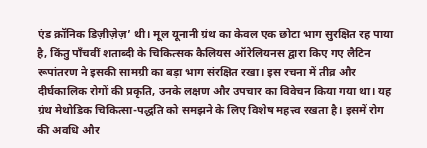एंड क्रॉनिक डिज़ीज़ेज़’ थी। मूल यूनानी ग्रंथ का केवल एक छोटा भाग सुरक्षित रह पाया है, किंतु पाँचवीं शताब्दी के चिकित्सक कैलियस ऑरेलियनस द्वारा किए गए लैटिन रूपांतरण ने इसकी सामग्री का बड़ा भाग संरक्षित रखा। इस रचना में तीव्र और दीर्घकालिक रोगों की प्रकृति, उनके लक्षण और उपचार का विवेचन किया गया था। यह ग्रंथ मेथोडिक चिकित्सा-पद्धति को समझने के लिए विशेष महत्त्व रखता है। इसमें रोग की अवधि और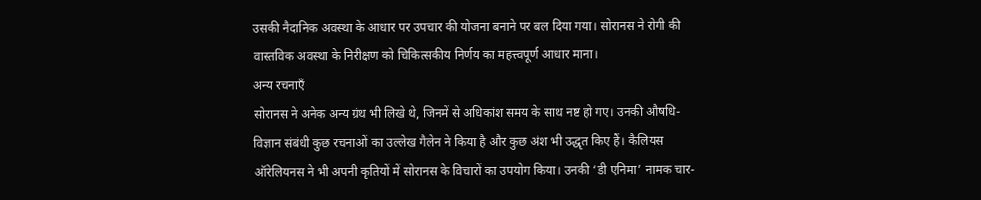उसकी नैदानिक अवस्था के आधार पर उपचार की योजना बनाने पर बल दिया गया। सोरानस ने रोगी की वास्तविक अवस्था के निरीक्षण को चिकित्सकीय निर्णय का महत्त्वपूर्ण आधार माना।
अन्य रचनाएँ
सोरानस ने अनेक अन्य ग्रंथ भी लिखे थे, जिनमें से अधिकांश समय के साथ नष्ट हो गए। उनकी औषधि-विज्ञान संबंधी कुछ रचनाओं का उल्लेख गैलेन ने किया है और कुछ अंश भी उद्धृत किए हैं। कैलियस ऑरेलियनस ने भी अपनी कृतियों में सोरानस के विचारों का उपयोग किया। उनकी ‘डी एनिमा’ नामक चार-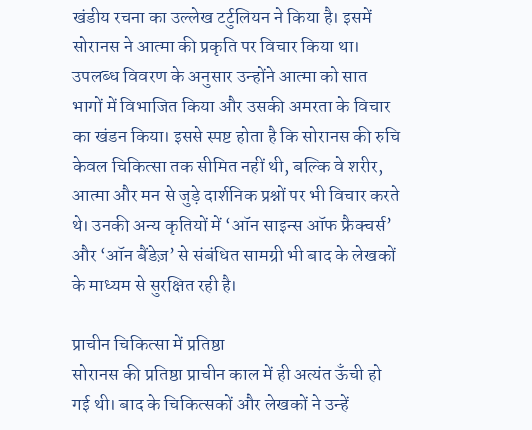खंडीय रचना का उल्लेख टर्टुलियन ने किया है। इसमें सोरानस ने आत्मा की प्रकृति पर विचार किया था। उपलब्ध विवरण के अनुसार उन्होंने आत्मा को सात भागों में विभाजित किया और उसकी अमरता के विचार का खंडन किया। इससे स्पष्ट होता है कि सोरानस की रुचि केवल चिकित्सा तक सीमित नहीं थी, बल्कि वे शरीर, आत्मा और मन से जुड़े दार्शनिक प्रश्नों पर भी विचार करते थे। उनकी अन्य कृतियों में ‘ऑन साइन्स ऑफ फ्रैक्चर्स’ और ‘ऑन बैंडेज़’ से संबंधित सामग्री भी बाद के लेखकों के माध्यम से सुरक्षित रही है।

प्राचीन चिकित्सा में प्रतिष्ठा
सोरानस की प्रतिष्ठा प्राचीन काल में ही अत्यंत ऊँची हो गई थी। बाद के चिकित्सकों और लेखकों ने उन्हें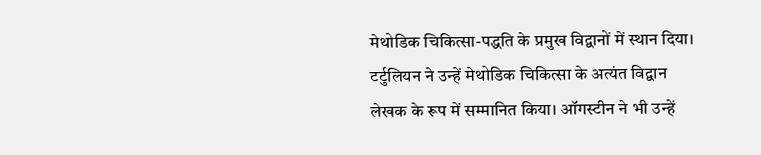मेथोडिक चिकित्सा-पद्धति के प्रमुख विद्वानों में स्थान दिया। टर्टुलियन ने उन्हें मेथोडिक चिकित्सा के अत्यंत विद्वान लेखक के रूप में सम्मानित किया। ऑगस्टीन ने भी उन्हें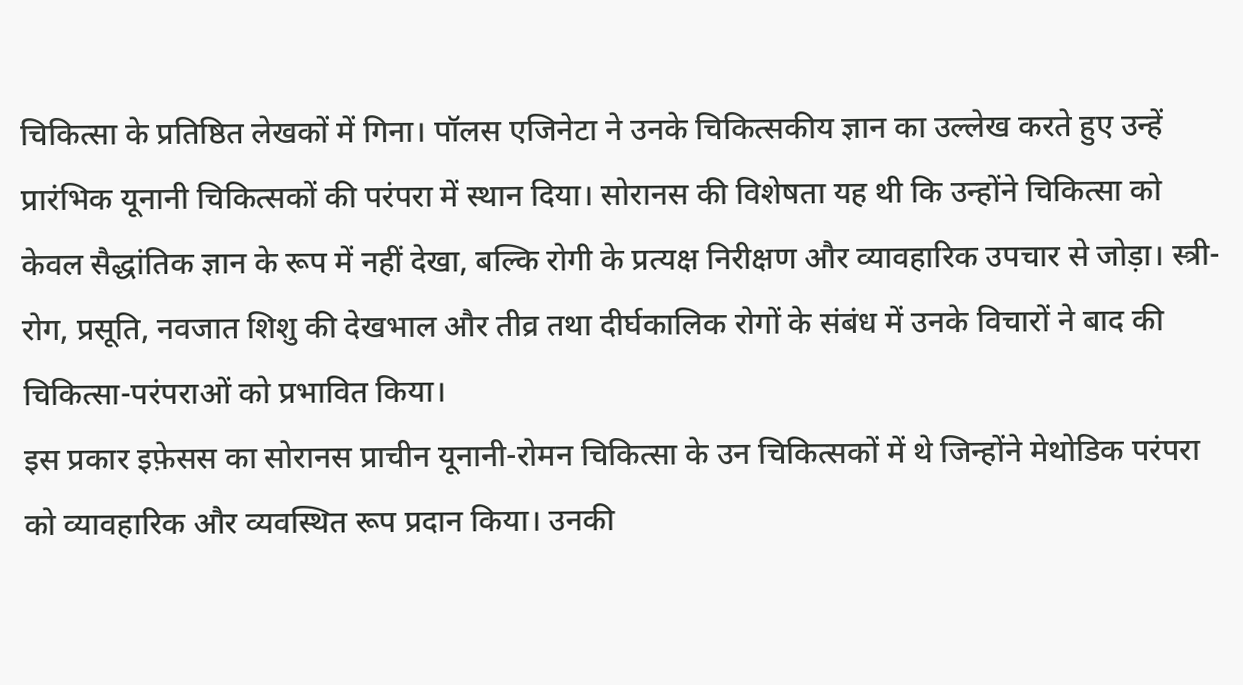चिकित्सा के प्रतिष्ठित लेखकों में गिना। पॉलस एजिनेटा ने उनके चिकित्सकीय ज्ञान का उल्लेख करते हुए उन्हें प्रारंभिक यूनानी चिकित्सकों की परंपरा में स्थान दिया। सोरानस की विशेषता यह थी कि उन्होंने चिकित्सा को केवल सैद्धांतिक ज्ञान के रूप में नहीं देखा, बल्कि रोगी के प्रत्यक्ष निरीक्षण और व्यावहारिक उपचार से जोड़ा। स्त्री-रोग, प्रसूति, नवजात शिशु की देखभाल और तीव्र तथा दीर्घकालिक रोगों के संबंध में उनके विचारों ने बाद की चिकित्सा-परंपराओं को प्रभावित किया।
इस प्रकार इफ़ेसस का सोरानस प्राचीन यूनानी-रोमन चिकित्सा के उन चिकित्सकों में थे जिन्होंने मेथोडिक परंपरा को व्यावहारिक और व्यवस्थित रूप प्रदान किया। उनकी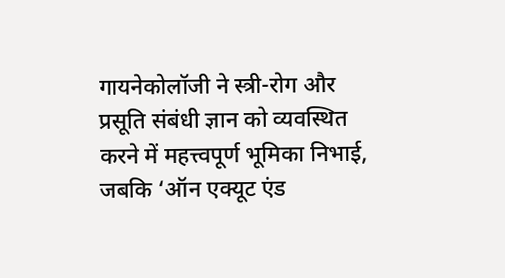गायनेकोलॉजी ने स्त्री-रोग और प्रसूति संबंधी ज्ञान को व्यवस्थित करने में महत्त्वपूर्ण भूमिका निभाई, जबकि ‘ऑन एक्यूट एंड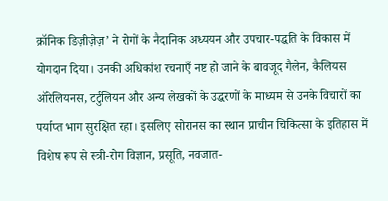क्रॉनिक डिज़ीज़ेज़’ ने रोगों के नैदानिक अध्ययन और उपचार-पद्धति के विकास में योगदान दिया। उनकी अधिकांश रचनाएँ नष्ट हो जाने के बावजूद गैलेन, कैलियस ऑरेलियनस, टर्टुलियन और अन्य लेखकों के उद्धरणों के माध्यम से उनके विचारों का पर्याप्त भाग सुरक्षित रहा। इसलिए सोरानस का स्थान प्राचीन चिकित्सा के इतिहास में विशेष रूप से स्त्री-रोग विज्ञान, प्रसूति, नवजात-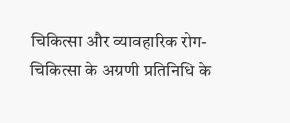चिकित्सा और व्यावहारिक रोग-चिकित्सा के अग्रणी प्रतिनिधि के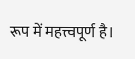रूप में महत्त्वपूर्ण है।